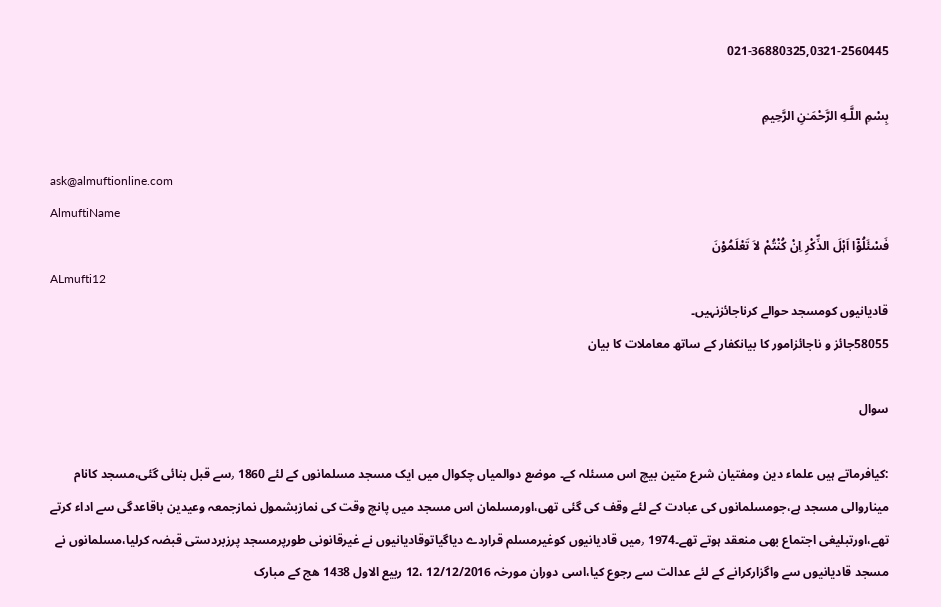021-36880325,0321-2560445

بِسْمِ اللَّـهِ الرَّحْمَـٰنِ الرَّحِيمِ

ask@almuftionline.com
AlmuftiName
فَسْئَلُوْٓا اَہْلَ الذِّکْرِ اِنْ کُنْتُمْ لاَ تَعْلَمُوْنَ
ALmufti12
قادیانیوں کومسجد حوالے کرناجائزنہیں۔
58055جائز و ناجائزامور کا بیانکفار کے ساتھ معاملات کا بیان

سوال

:کیافرماتے ہیں علماء دین ومفتیان شرع متین بیچ اس مسئلہ کے۔ موضع دوالمیاں چکوال میں ایک مسجد مسلمانوں کے لئے 1860 ٫سے قبل بنائی گئی،مسجد کانام میناروالی مسجد ہے،جومسلمانوں کی عبادت کے لئے وقف کی گئی تھی،اورمسلمان اس مسجد میں پانچ وقت کی نمازبشمول نمازجمعہ وعیدین باقاعدگی سے اداء کرتے تھے،اورتبلیغی اجتماع بھی منعقد ہوتے تھے۔1974 ٫میں قادیانیوں کوغیرمسلم قراردے دیاگیاتوقادیانیوں نے غیرقانونی طورپرمسجد پرزبردستی قبضہ کرلیا،مسلمانوں نے مسجد قادیانیوں سے واگزارکرانے کے لئے عدالت سے رجوع کیا،اسی دوران مورخہ 12/12/2016 ،12 ربیع الاول 1438 ھج کے مبارک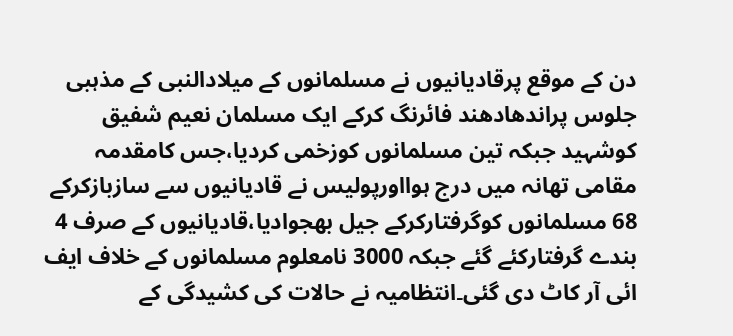دن کے موقع پرقادیانیوں نے مسلمانوں کے میلادالنبی کے مذہبی جلوس پراندھادھند فائرنگ کرکے ایک مسلمان نعیم شفیق کوشہید جبکہ تین مسلمانوں کوزخمی کردیا،جس کامقدمہ مقامی تھانہ میں درج ہوااورپولیس نے قادیانیوں سے سازبازکرکے 68 مسلمانوں کوگرفتارکرکے جیل بھجوادیا،قادیانیوں کے صرف 4 بندے گرفتارکئے گئے جبکہ 3000 نامعلوم مسلمانوں کے خلاف ایف ائی آر کاٹ دی گئی۔انتظامیہ نے حالات کی کشیدگی کے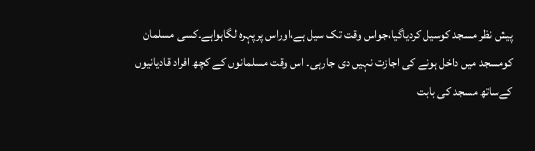پیش نظر مسجد کوسیل کردیاگیا،جواس وقت تک سیل ہے،اوراس پرپہرہ لگاہواہے۔کسی مسلمان کومسجد میں داخل ہونے کی اجازت نہیں دی جارہی۔ اس وقت مسلمانوں کے کچھ افراد قادیانیوں کےساتھ مسجد کی بابت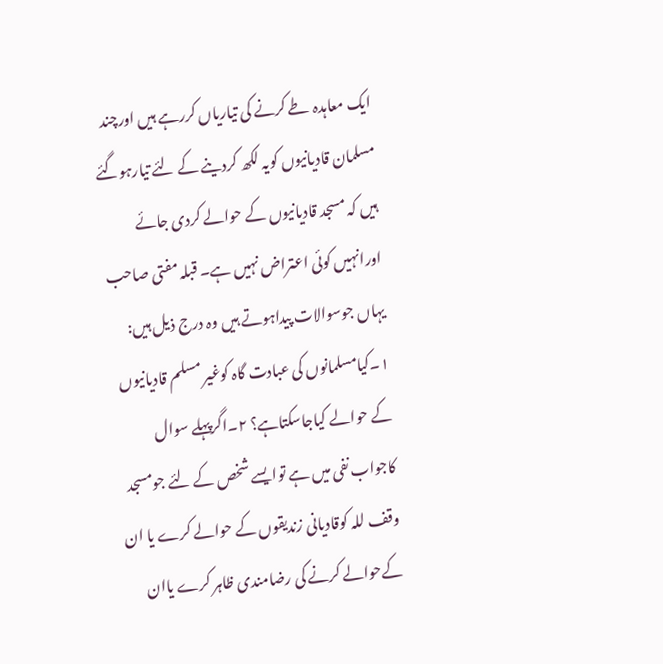ایک معاہدہ طے کرنے کی تیاریاں کررہے ہیں اورچند مسلمان قادیانیوں کویہ لکھ کردینے کے لئے تیارہوگئے ہیں کہ مسجد قادیانیوں کے حوالے کردی جائے اورانہیں کوئی اعتراض نہیں ہے۔ قبلہ مفتی صاحب یہاں جوسوالات پیداہوتے ہیں وہ درج ذیل ہیں: ۱۔کیامسلمانوں کی عبادت گاہ کوغیر مسلم قادیانیوں کے حوالے کیاجاسکتاہے؟ ۲۔اگرپہلے سوال کاجواب نفی میں ہے توایسے شخص کے لئے جومسجد وقف للہ کوقادیانی زندیقوں کے حوالے کرے یا ان کےحوالے کرنے کی رضامندی ظاہر کرے یاان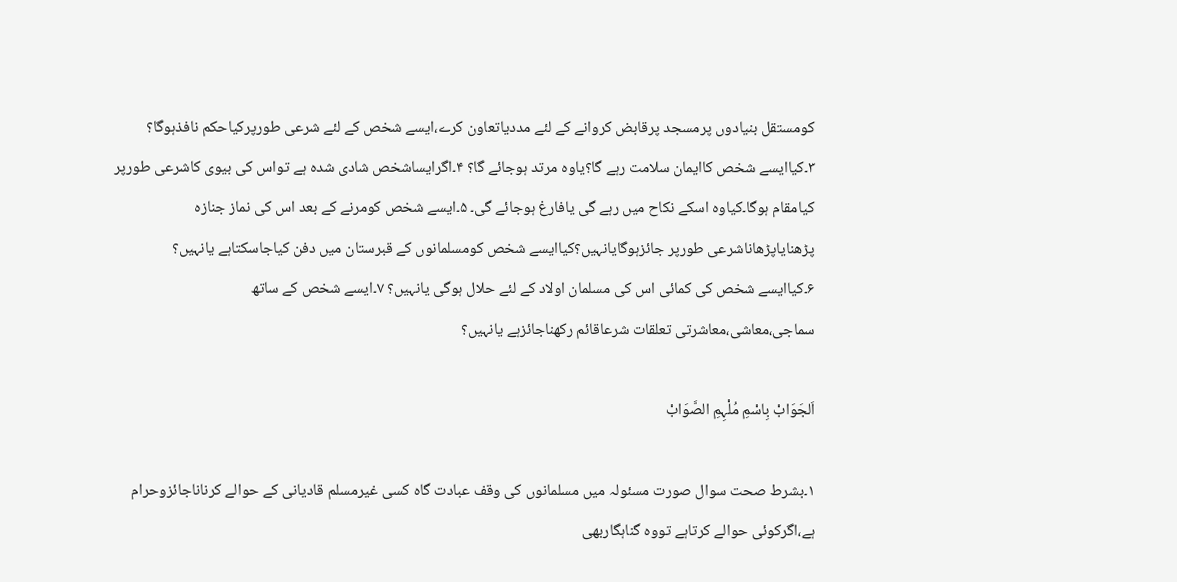کومستقل بنیادوں پرمسجد پرقابض کروانے کے لئے مددیاتعاون کرے،ایسے شخص کے لئے شرعی طورپرکیاحکم نافذہوگا؟ ۳۔کیاایسے شخص کاایمان سلامت رہے گا؟یاوہ مرتد ہوجائے گا؟ ۴۔اگرایساشخص شادی شدہ ہے تواس کی بیوی کاشرعی طورپر کیامقام ہوگا۔کیاوہ اسکے نکاح میں رہے گی یافارغ ہوجائے گی۔ ۵۔ایسے شخص کومرنے کے بعد اس کی نماز جنازہ پڑھنایاپڑھاناشرعی طورپر جائزہوگایانہیں؟کیاایسے شخص کومسلمانوں کے قبرستان میں دفن کیاجاسکتاہے یانہیں؟ ۶۔کیاایسے شخص کی کمائی اس کی مسلمان اولاد کے لئے حلال ہوگی یانہیں؟ ۷۔ایسے شخص کے ساتھ سماجی،معاشی،معاشرتی تعلقات شرعاقائم رکھناجائزہے یانہیں؟

اَلجَوَابْ بِاسْمِ مُلْہِمِ الصَّوَابْ

۱۔بشرط صحت سوال صورت مسئولہ میں مسلمانوں کی وقف عبادت گاہ کسی غیرمسلم قادیانی کے حوالے کرناناجائزوحرام ہے،اگرکوئی حوالے کرتاہے تووہ گناہگاربھی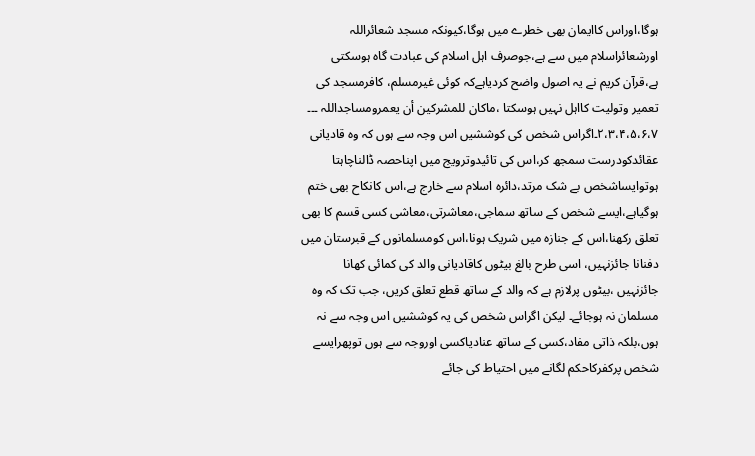ہوگا،اوراس کاایمان بھی خطرے میں ہوگا،کیونکہ مسجد شعائراللہ اورشعائراسلام میں سے ہے،جوصرف اہل اسلام کی عبادت گاہ ہوسکتی ہے،قرآن کریم نے یہ اصول واضح کردیاہےکہ کوئی غیرمسلم، کافرمسجد کی تعمیر وتولیت کااہل نہیں ہوسکتا ،ماکان للمشرکین أن یعمرومساجداللہ ۔۔۔ ۲،۳،۴،۵،۶،۷۔اگراس شخص کی کوششیں اس وجہ سے ہوں کہ وہ قادیانی عقائدکودرست سمجھ کر،اس کی تائیدوترویج میں اپناحصہ ڈالناچاہتا ہوتوایساشخص بے شک مرتد،دائرہ اسلام سے خارج ہے،اس کانکاح بھی ختم ہوگیاہے،ایسے شخص کے ساتھ سماجی،معاشرتی،معاشی کسی قسم کا بھی تعلق رکھنا،اس کے جنازہ میں شریک ہونا،اس کومسلمانوں کے قبرستان میں دفنانا جائزنہیں، اسی طرح بالغ بیٹوں کاقادیانی والد کی کمائی کھانا جائزنہیں ،بیٹوں پرلازم ہے کہ والد کے ساتھ قطع تعلق کریں، جب تک کہ وہ مسلمان نہ ہوجائے۔ لیکن اگراس شخص کی یہ کوششیں اس وجہ سے نہ ہوں،بلکہ ذاتی مفاد،کسی کے ساتھ عنادیاکسی اوروجہ سے ہوں توپھرایسے شخص پرکفرکاحکم لگانے میں احتیاط کی جائے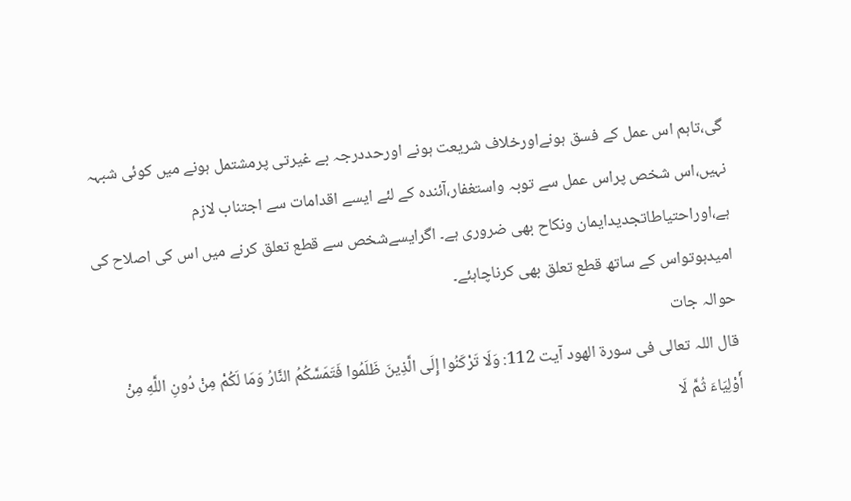گی،تاہم اس عمل کے فسق ہونےاورخلاف شریعت ہونے اورحددرجہ بے غیرتی پرمشتمل ہونے میں کوئی شبہہ نہیں،اس شخص پراس عمل سے توبہ واستغفار،آئندہ کے لئے ایسے اقدامات سے اجتناب لازم ہے،اوراحتیاطاتجدیدایمان ونکاح بھی ضروری ہے۔ اگرایسےشخص سے قطع تعلق کرنے میں اس کی اصلاح کی امیدہوتواس کے ساتھ قطع تعلق بھی کرناچاہئے۔
حوالہ جات
قال اللہ تعالی فی سورۃ الھود آیت 112: وَلَا تَرْكَنُوا إِلَى الَّذِينَ ظَلَمُوا فَتَمَسَّكُمُ النَّارُ وَمَا لَكُمْ مِنْ دُونِ اللَّهِ مِنْ أَوْلِيَاءَ ثُمَّ لَا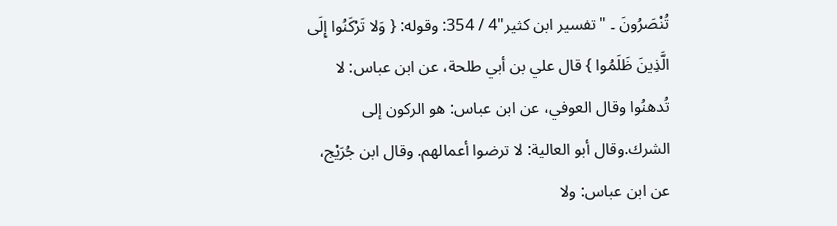تُنْصَرُونَ ۔ "تفسير ابن كثير"4 / 354: وقوله: { وَلا تَرْكَنُوا إِلَى الَّذِينَ ظَلَمُوا } قال علي بن أبي طلحة، عن ابن عباس: لا تُدهنُوا وقال العوفي، عن ابن عباس: هو الركون إلى الشرك.وقال أبو العالية: لا ترضوا أعمالهم. وقال ابن جُرَيْج، عن ابن عباس: ولا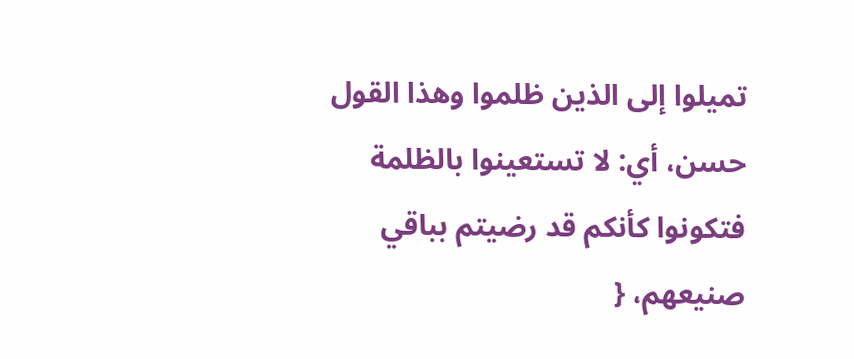تميلوا إلى الذين ظلموا وهذا القول حسن، أي: لا تستعينوا بالظلمة فتكونوا كأنكم قد رضيتم بباقي صنيعهم، {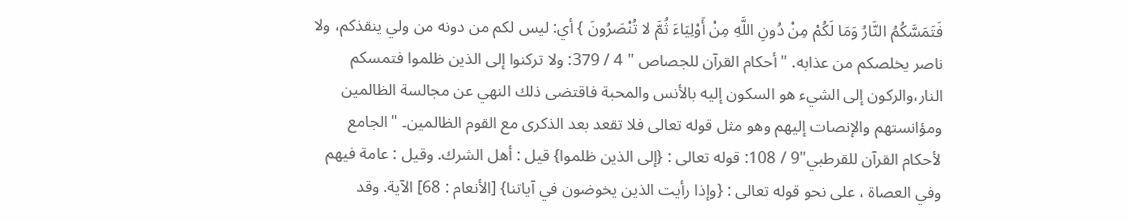فَتَمَسَّكُمُ النَّارُ وَمَا لَكُمْ مِنْ دُونِ اللَّهِ مِنْ أَوْلِيَاءَ ثُمَّ لا تُنْصَرُونَ } أي: ليس لكم من دونه من ولي ينقذكم، ولا ناصر يخلصكم من عذابه. "أحكام القرآن للجصاص " 4 / 379: ولا تركنوا إلى الذين ظلموا فتمسكم النار،والركون إلى الشيء هو السكون إليه بالأنس والمحبة فاقتضى ذلك النهي عن مجالسة الظالمين ومؤانستهم والإنصات إليهم وهو مثل قوله تعالى فلا تقعد بعد الذكرى مع القوم الظالمين۔ "الجامع لأحكام القرآن للقرطبي"9 / 108: قوله تعالى : {إلى الذين ظلموا} قيل : أهل الشرك. وقيل : عامة فيهم وفي العصاة ، على نحو قوله تعالى : {وإذا رأيت الذين يخوضون في آياتنا} [الأنعام : 68] الآية. وقد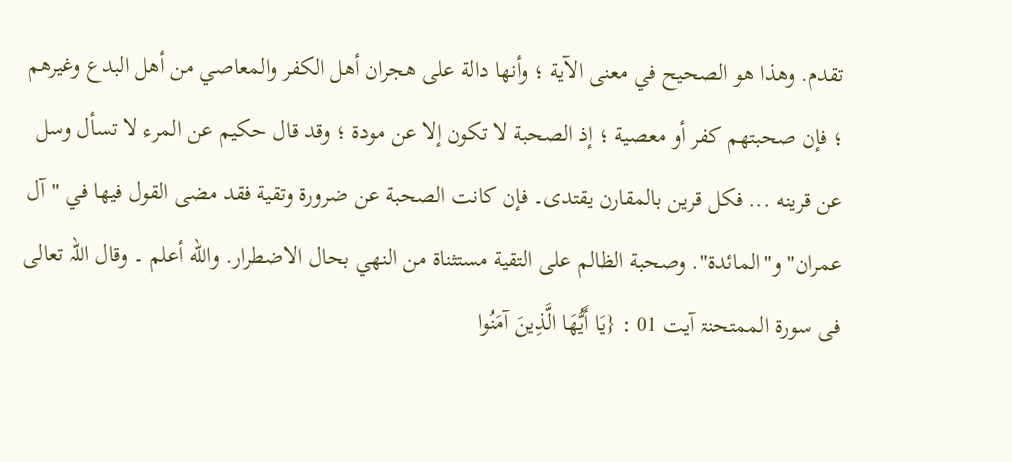تقدم. وهذا هو الصحيح في معنى الآية ؛ وأنها دالة على هجران أهل الكفر والمعاصي من أهل البدع وغيرهم ؛ فإن صحبتهم كفر أو معصية ؛ إذ الصحبة لا تكون إلا عن مودة ؛ وقد قال حكيم عن المرء لا تسأل وسل عن قرينه ... فكل قرين بالمقارن يقتدی۔ فإن كانت الصحبة عن ضرورة وتقية فقد مضى القول فيها في "آل عمران" و"المائدة". وصحبة الظالم علی التقية مستثناة من النهي بحال الاضطرار. والله أعلم ۔ وقال اللہ تعالی فی سورۃ الممتحنۃ آیت 01 : {يَا أَيُّهَا الَّذِينَ آمَنُوا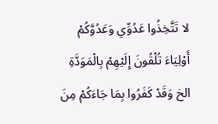لا تَتَّخِذُوا عَدُوِّي وَعَدُوَّكُمْ أَوْلِيَاءَ تُلْقُونَ إِلَيْهِمْ بِالْمَوَدَّةِ الخ وَقَدْ كَفَرُوا بِمَا جَاءَكُمْ مِنَ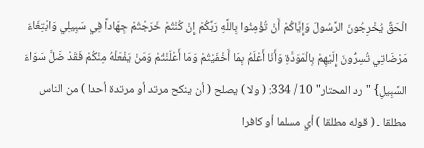الْحَقِّ يُخْرِجُونَ الرَّسُولَ وَإِيَّاكُمْ أَنْ تُؤْمِنُوا بِاللَّهِ رَبِّكُمْ إِنْ كُنْتُمْ خَرَجْتُمْ جِهَاداً فِي سَبِيلِي وَابْتِغَاءَ مَرْضَاتِي تُسِرُّونَ إِلَيْهِمْ بِالْمَوَدَّةِ وَأَنَا أَعْلَمُ بِمَا أَخْفَيْتُمْ وَمَا أَعْلَنْتُمْ وَمَنْ يَفْعَلْهُ مِنْكُمْ فَقَدْ ضَلَّ سَوَاءَ السَّبِيلِ} "رد المحتار" 10 / 334: ( ولا ) يصلح ( أن ينكح مرتد أو مرتدة أحدا ) من الناس مطلقا ۔ ( قوله مطلقا ) أي مسلما أو كافرا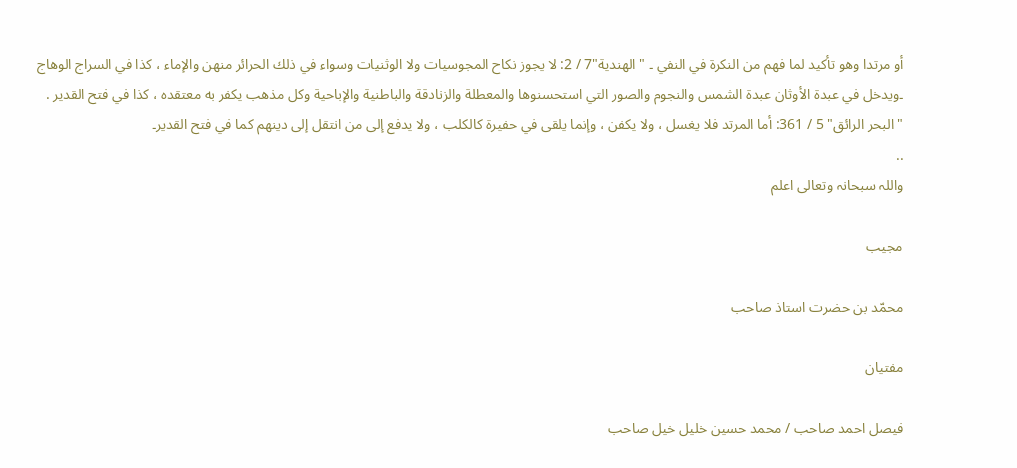أو مرتدا وهو تأكيد لما فهم من النكرة في النفي ۔ " الهندية"7 / 2: لا يجوز نكاح المجوسيات ولا الوثنيات وسواء في ذلك الحرائر منهن والإماء ، كذا في السراج الوهاج ۔ويدخل في عبدة الأوثان عبدة الشمس والنجوم والصور التي استحسنوها والمعطلة والزنادقة والباطنية والإباحية وكل مذهب يكفر به معتقده ، كذا في فتح القدير . "البحر الرائق" 5 / 361: أما المرتد فلا يغسل ، ولا يكفن ، وإنما يلقى في حفيرة كالكلب ، ولا يدفع إلى من انتقل إلى دينهم كما في فتح القدير۔
..
واللہ سبحانہ وتعالی اعلم

مجیب

محمّد بن حضرت استاذ صاحب

مفتیان

فیصل احمد صاحب / محمد حسین خلیل خیل صاحب